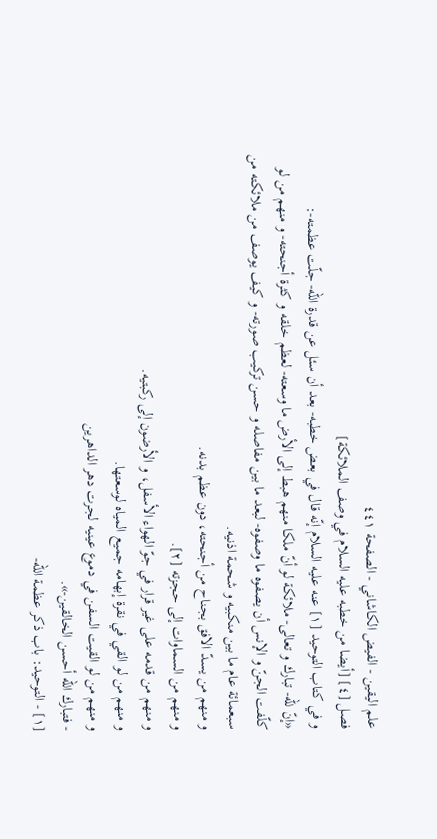علم الیقین - الفيض الكاشاني - الصفحة ٤٤١
فصل [٤] [أيضا من خطبه عليه السلام في وصف الملائكة]
و في كتاب التوحيد [١] عنه عليه السلام إنّه قال في بعض خطبه- بعد أن سئل عن قدرة اللّه- جلّت عظمته-:
«إنّ للّه- تبارك و تعالى- ملائكة لو أنّ ملكا منهم هبط إلى الأرض ما وسعته- لعظم خلقه و كثرة أجنحته- و منهم من لو كلّفت الجنّ و الإنس أن يصفوه ما وصفوه- لبعد ما بين مفاصله و حسن تركيب صورته- و كيف يوصف من ملائكته من سبعمائة عام ما بين منكبيه و شحمة اذنيه.
و منهم من يسدّ الافق بجناح من أجنحته، دون عظم بدنه.
و منهم من السماوات إلى حجزته [٢].
و منهم من قدمه على غير قرار في جوّ الهواء الأسفل، و الأرضون إلى ركبتيه.
و منهم من لو القي في نقرة إبهامه جميع المياه لوسعتها.
و منهم من لو القيت السفن في دموع عينيه لجرت دهر الداهرين
- فتبارك اللّه أحسن الخالقين-».
[١] - التوحيد: باب ذكر عظمة اللّه-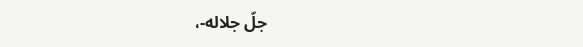جلّ جلاله-،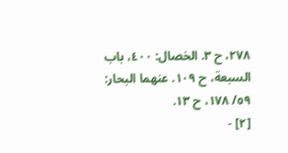٢٧٨، ح ٣. الخصال: ٤٠٠، باب السبعة، ح ١٠٩. عنهما البحار: ٥٩/ ١٧٨، ح ١٣.
[٢] -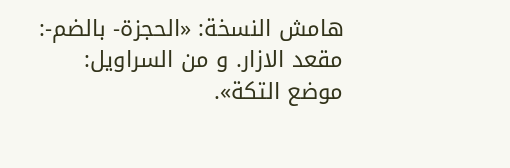هامش النسخة: «الحجزة- بالضم-: مقعد الازار. و من السراويل: موضع التكة».